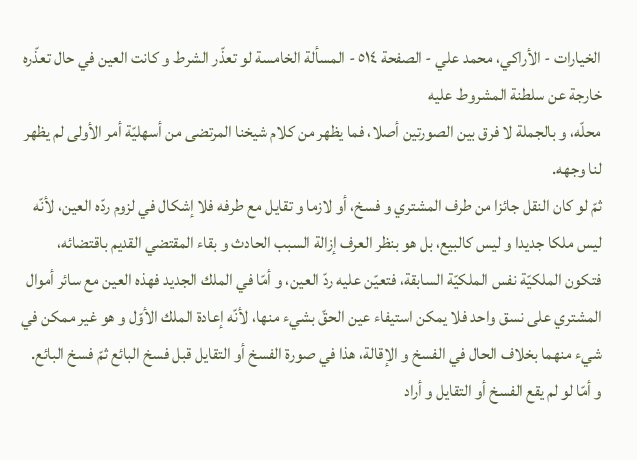الخيارات - الأراكي، محمد علي - الصفحة ٥١٤ - المسألة الخامسة لو تعذّر الشرط و كانت العين في حال تعذّره خارجة عن سلطنة المشروط عليه
محلّه، و بالجملة لا فرق بين الصورتين أصلا، فما يظهر من كلام شيخنا المرتضى من أسهليّة أمر الأولى لم يظهر لنا وجهه.
ثمّ لو كان النقل جائزا من طرف المشتري و فسخ، أو لازما و تقايل مع طرفه فلا إشكال في لزوم ردّه العين، لأنّه ليس ملكا جديدا و ليس كالبيع، بل هو بنظر العرف إزالة السبب الحادث و بقاء المقتضي القديم باقتضائه، فتكون الملكيّة نفس الملكيّة السابقة، فتعيّن عليه ردّ العين، و أمّا في الملك الجديد فهذه العين مع سائر أموال المشتري على نسق واحد فلا يمكن استيفاء عين الحقّ بشيء منها، لأنّه إعادة الملك الأوّل و هو غير ممكن في شيء منهما بخلاف الحال في الفسخ و الإقالة، هذا في صورة الفسخ أو التقايل قبل فسخ البائع ثمّ فسخ البائع.
و أمّا لو لم يقع الفسخ أو التقايل و أراد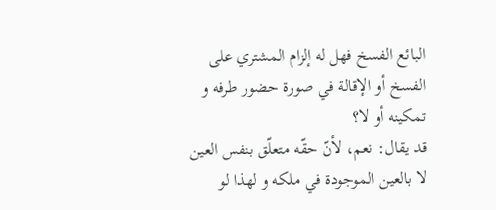البائع الفسخ فهل له إلزام المشتري على الفسخ أو الإقالة في صورة حضور طرفه و تمكينه أو لا؟
قد يقال: نعم، لأنّ حقّه متعلّق بنفس العين لا بالعين الموجودة في ملكه و لهذا لو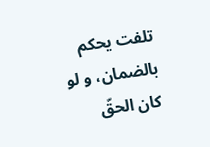تلفت يحكم بالضمان، و لو كان الحقّ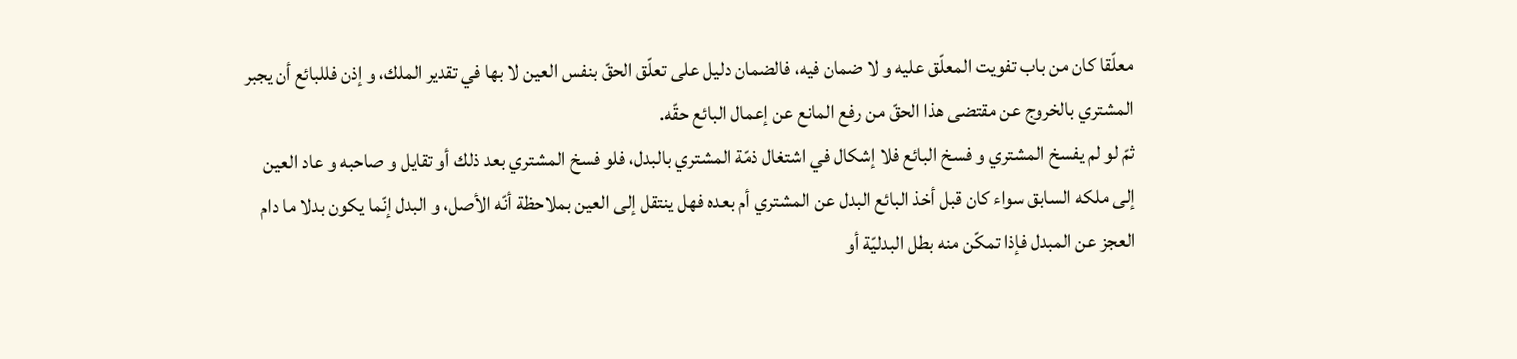معلّقا كان من باب تفويت المعلّق عليه و لا ضمان فيه، فالضمان دليل على تعلّق الحقّ بنفس العين لا بها في تقدير الملك، و إذن فللبائع أن يجبر المشتري بالخروج عن مقتضى هذا الحقّ من رفع المانع عن إعمال البائع حقّه.
ثمّ لو لم يفسخ المشتري و فسخ البائع فلا إشكال في اشتغال ذمّة المشتري بالبدل، فلو فسخ المشتري بعد ذلك أو تقايل و صاحبه و عاد العين إلى ملكه السابق سواء كان قبل أخذ البائع البدل عن المشتري أم بعده فهل ينتقل إلى العين بملاحظة أنّه الأصل، و البدل إنّما يكون بدلا ما دام العجز عن المبدل فإذا تمكّن منه بطل البدليّة أو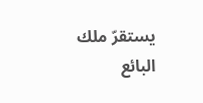يستقرّ ملك البائع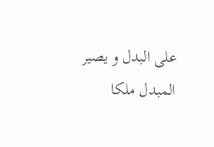على البدل و يصير المبدل ملكا